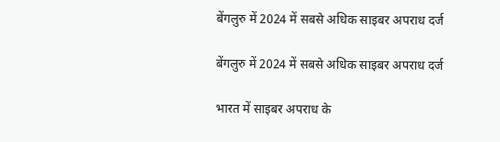बेंगलुरु में 2024 में सबसे अधिक साइबर अपराध दर्ज

बेंगलुरु में 2024 में सबसे अधिक साइबर अपराध दर्ज

भारत में साइबर अपराध के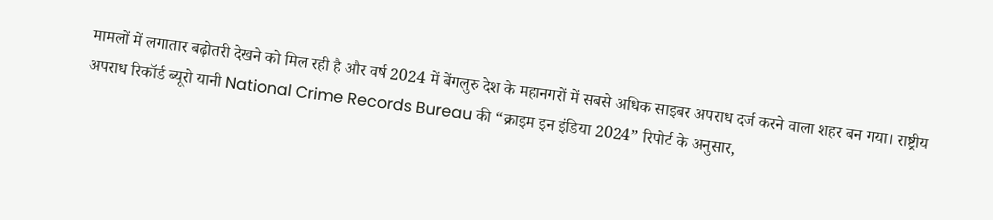मामलों में लगातार बढ़ोतरी देखने को मिल रही है और वर्ष 2024 में बेंगलुरु देश के महानगरों में सबसे अधिक साइबर अपराध दर्ज करने वाला शहर बन गया। राष्ट्रीय अपराध रिकॉर्ड ब्यूरो यानी National Crime Records Bureau की “क्राइम इन इंडिया 2024” रिपोर्ट के अनुसार,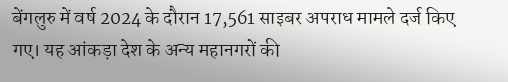बेंगलुरु में वर्ष 2024 के दौरान 17,561 साइबर अपराध मामले दर्ज किए गए। यह आंकड़ा देश के अन्य महानगरों की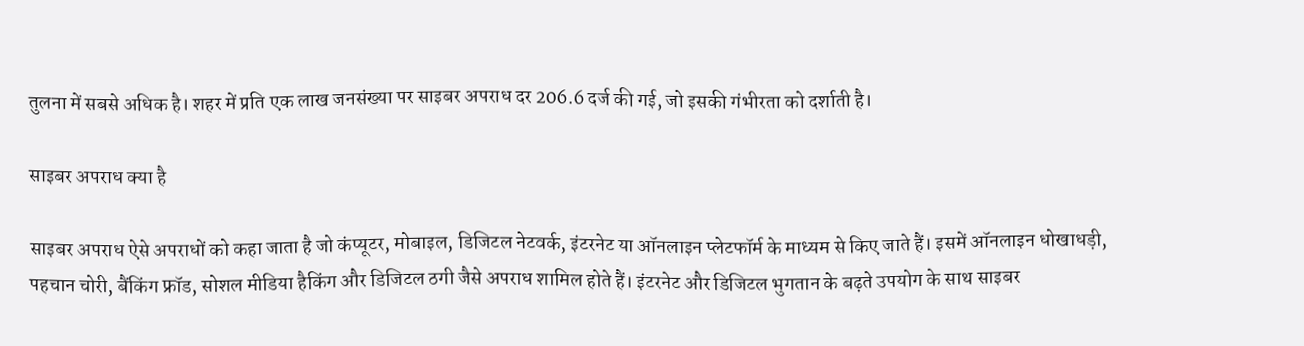तुलना में सबसे अधिक है। शहर में प्रति एक लाख जनसंख्या पर साइबर अपराध दर 206.6 दर्ज की गई, जो इसकी गंभीरता को दर्शाती है।

साइबर अपराध क्या है

साइबर अपराध ऐसे अपराधों को कहा जाता है जो कंप्यूटर, मोबाइल, डिजिटल नेटवर्क, इंटरनेट या ऑनलाइन प्लेटफॉर्म के माध्यम से किए जाते हैं। इसमें ऑनलाइन धोखाधड़ी, पहचान चोरी, बैंकिंग फ्रॉड, सोशल मीडिया हैकिंग और डिजिटल ठगी जैसे अपराध शामिल होते हैं। इंटरनेट और डिजिटल भुगतान के बढ़ते उपयोग के साथ साइबर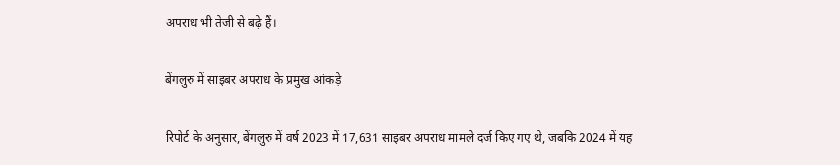अपराध भी तेजी से बढ़े हैं।

बेंगलुरु में साइबर अपराध के प्रमुख आंकड़े

रिपोर्ट के अनुसार, बेंगलुरु में वर्ष 2023 में 17,631 साइबर अपराध मामले दर्ज किए गए थे, जबकि 2024 में यह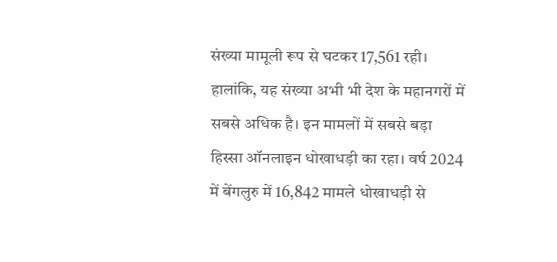संख्या मामूली रूप से घटकर 17,561 रही। हालांकि, यह संख्या अभी भी देश के महानगरों में सबसे अधिक है। इन मामलों में सबसे बड़ा हिस्सा ऑनलाइन धोखाधड़ी का रहा। वर्ष 2024 में बेंगलुरु में 16,842 मामले धोखाधड़ी से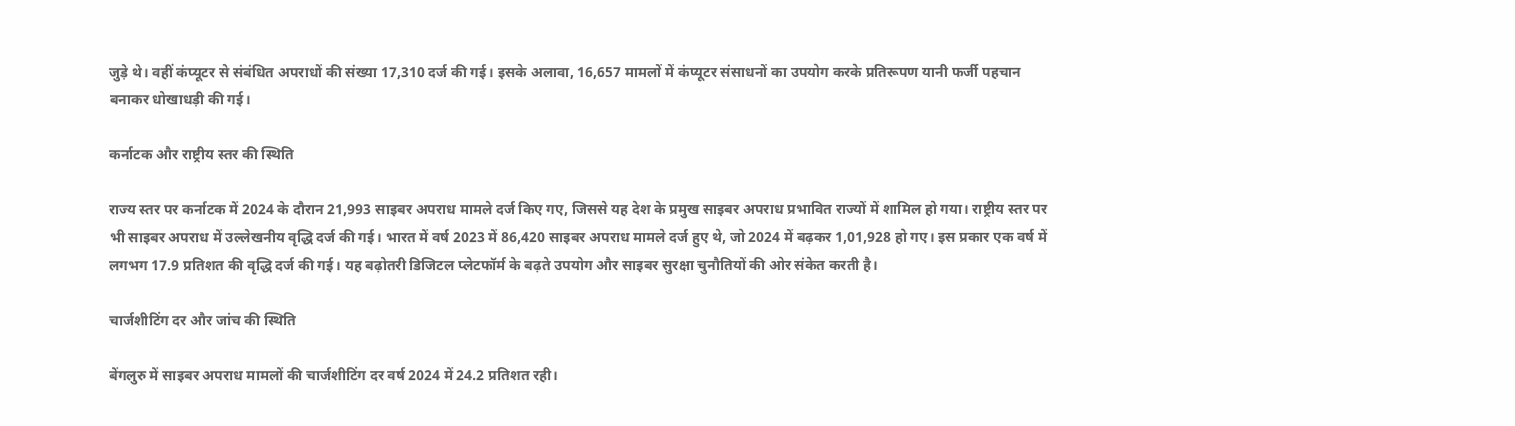जुड़े थे। वहीं कंप्यूटर से संबंधित अपराधों की संख्या 17,310 दर्ज की गई। इसके अलावा, 16,657 मामलों में कंप्यूटर संसाधनों का उपयोग करके प्रतिरूपण यानी फर्जी पहचान बनाकर धोखाधड़ी की गई।

कर्नाटक और राष्ट्रीय स्तर की स्थिति

राज्य स्तर पर कर्नाटक में 2024 के दौरान 21,993 साइबर अपराध मामले दर्ज किए गए, जिससे यह देश के प्रमुख साइबर अपराध प्रभावित राज्यों में शामिल हो गया। राष्ट्रीय स्तर पर भी साइबर अपराध में उल्लेखनीय वृद्धि दर्ज की गई। भारत में वर्ष 2023 में 86,420 साइबर अपराध मामले दर्ज हुए थे, जो 2024 में बढ़कर 1,01,928 हो गए। इस प्रकार एक वर्ष में लगभग 17.9 प्रतिशत की वृद्धि दर्ज की गई। यह बढ़ोतरी डिजिटल प्लेटफॉर्म के बढ़ते उपयोग और साइबर सुरक्षा चुनौतियों की ओर संकेत करती है।

चार्जशीटिंग दर और जांच की स्थिति

बेंगलुरु में साइबर अपराध मामलों की चार्जशीटिंग दर वर्ष 2024 में 24.2 प्रतिशत रही।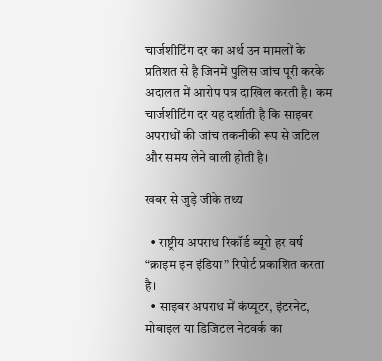चार्जशीटिंग दर का अर्थ उन मामलों के प्रतिशत से है जिनमें पुलिस जांच पूरी करके अदालत में आरोप पत्र दाखिल करती है। कम चार्जशीटिंग दर यह दर्शाती है कि साइबर अपराधों की जांच तकनीकी रूप से जटिल और समय लेने वाली होती है।

खबर से जुड़े जीके तथ्य

  • राष्ट्रीय अपराध रिकॉर्ड ब्यूरो हर वर्ष “क्राइम इन इंडिया” रिपोर्ट प्रकाशित करता है।
  • साइबर अपराध में कंप्यूटर, इंटरनेट, मोबाइल या डिजिटल नेटवर्क का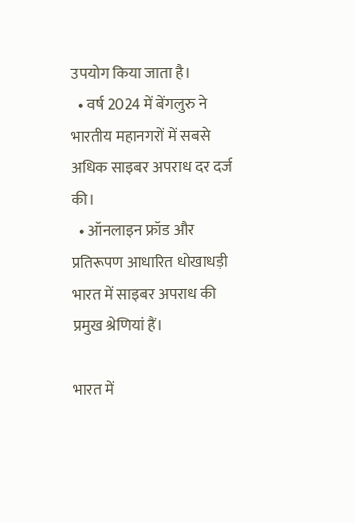उपयोग किया जाता है।
  • वर्ष 2024 में बेंगलुरु ने भारतीय महानगरों में सबसे अधिक साइबर अपराध दर दर्ज की।
  • ऑनलाइन फ्रॉड और प्रतिरूपण आधारित धोखाधड़ी भारत में साइबर अपराध की प्रमुख श्रेणियां हैं।

भारत में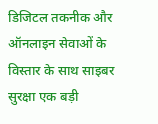डिजिटल तकनीक और ऑनलाइन सेवाओं के विस्तार के साथ साइबर सुरक्षा एक बड़ी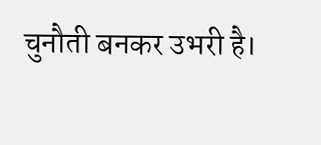चुनौती बनकर उभरी है।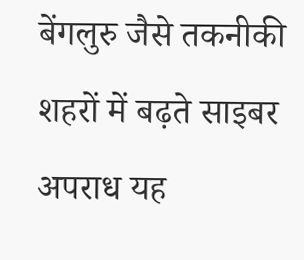बेंगलुरु जैसे तकनीकी शहरों में बढ़ते साइबर अपराध यह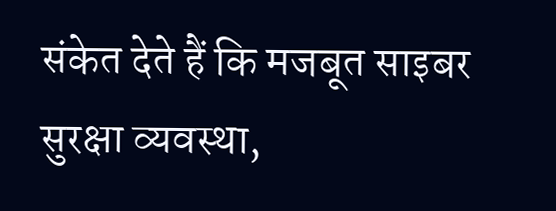संकेत देते हैं कि मजबूत साइबर सुरक्षा व्यवस्था,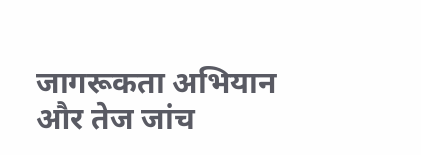जागरूकता अभियान और तेज जांच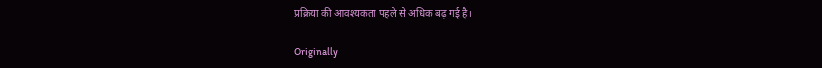प्रक्रिया की आवश्यकता पहले से अधिक बढ़ गई है।

Originally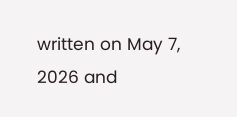written on May 7, 2026 and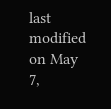last modified on May 7,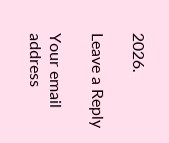2026.

Leave a Reply

Your email address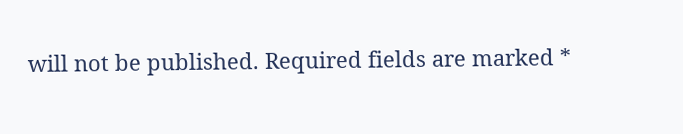will not be published. Required fields are marked *